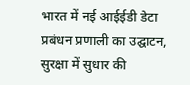भारत में नई आईईडी डेटा प्रबंधन प्रणाली का उद्घाटन, सुरक्षा में सुधार की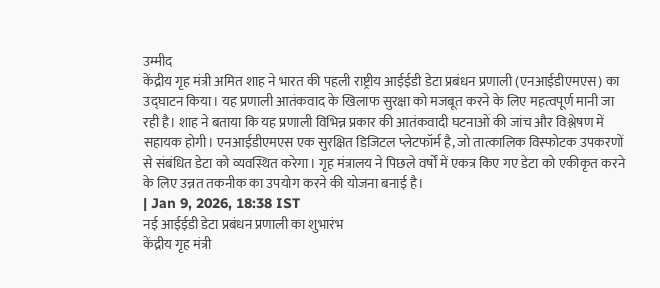उम्मीद
केंद्रीय गृह मंत्री अमित शाह ने भारत की पहली राष्ट्रीय आईईडी डेटा प्रबंधन प्रणाली (एनआईडीएमएस) का उद्घाटन किया। यह प्रणाली आतंकवाद के खिलाफ सुरक्षा को मजबूत करने के लिए महत्वपूर्ण मानी जा रही है। शाह ने बताया कि यह प्रणाली विभिन्न प्रकार की आतंकवादी घटनाओं की जांच और विश्लेषण में सहायक होगी। एनआईडीएमएस एक सुरक्षित डिजिटल प्लेटफॉर्म है, जो तात्कालिक विस्फोटक उपकरणों से संबंधित डेटा को व्यवस्थित करेगा। गृह मंत्रालय ने पिछले वर्षों में एकत्र किए गए डेटा को एकीकृत करने के लिए उन्नत तकनीक का उपयोग करने की योजना बनाई है।
| Jan 9, 2026, 18:38 IST
नई आईईडी डेटा प्रबंधन प्रणाली का शुभारंभ
केंद्रीय गृह मंत्री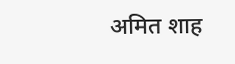अमित शाह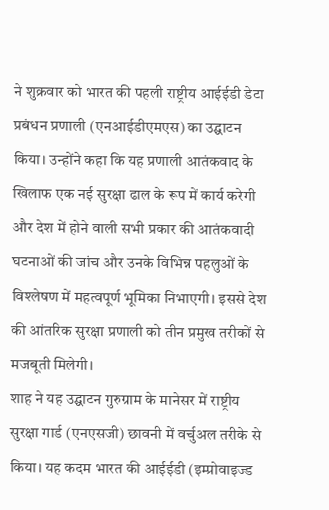ने शुक्रवार को भारत की पहली राष्ट्रीय आईईडी डेटा प्रबंधन प्रणाली (एनआईडीएमएस) का उद्घाटन किया। उन्होंने कहा कि यह प्रणाली आतंकवाद के खिलाफ एक नई सुरक्षा ढाल के रूप में कार्य करेगी और देश में होने वाली सभी प्रकार की आतंकवादी घटनाओं की जांच और उनके विभिन्न पहलुओं के विश्लेषण में महत्वपूर्ण भूमिका निभाएगी। इससे देश की आंतरिक सुरक्षा प्रणाली को तीन प्रमुख तरीकों से मजबूती मिलेगी।
शाह ने यह उद्घाटन गुरुग्राम के मानेसर में राष्ट्रीय सुरक्षा गार्ड (एनएसजी) छावनी में वर्चुअल तरीके से किया। यह कदम भारत की आईईडी (इम्प्रोवाइज्ड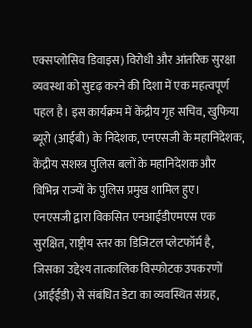एक्सप्लोसिव डिवाइस) विरोधी और आंतरिक सुरक्षा व्यवस्था को सुदृढ़ करने की दिशा में एक महत्वपूर्ण पहल है। इस कार्यक्रम में केंद्रीय गृह सचिव, खुफिया ब्यूरो (आईबी) के निदेशक, एनएसजी के महानिदेशक, केंद्रीय सशस्त्र पुलिस बलों के महानिदेशक और विभिन्न राज्यों के पुलिस प्रमुख शामिल हुए।
एनएसजी द्वारा विकसित एनआईडीएमएस एक सुरक्षित, राष्ट्रीय स्तर का डिजिटल प्लेटफॉर्म है, जिसका उद्देश्य तात्कालिक विस्फोटक उपकरणों (आईईडी) से संबंधित डेटा का व्यवस्थित संग्रह,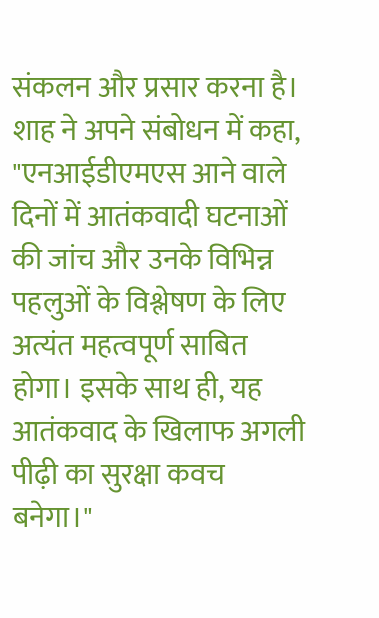संकलन और प्रसार करना है। शाह ने अपने संबोधन में कहा, "एनआईडीएमएस आने वाले दिनों में आतंकवादी घटनाओं की जांच और उनके विभिन्न पहलुओं के विश्लेषण के लिए अत्यंत महत्वपूर्ण साबित होगा। इसके साथ ही, यह आतंकवाद के खिलाफ अगली पीढ़ी का सुरक्षा कवच बनेगा।"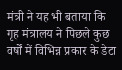मंत्री ने यह भी बताया कि गृह मंत्रालय ने पिछले कुछ वर्षों में विभिन्न प्रकार के डेटा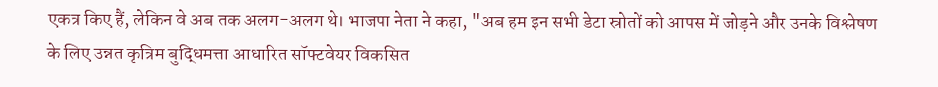एकत्र किए हैं, लेकिन वे अब तक अलग-अलग थे। भाजपा नेता ने कहा, "अब हम इन सभी डेटा स्रोतों को आपस में जोड़ने और उनके विश्लेषण के लिए उन्नत कृत्रिम बुद्धिमत्ता आधारित सॉफ्टवेयर विकसित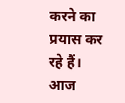करने का प्रयास कर रहे हैं। आज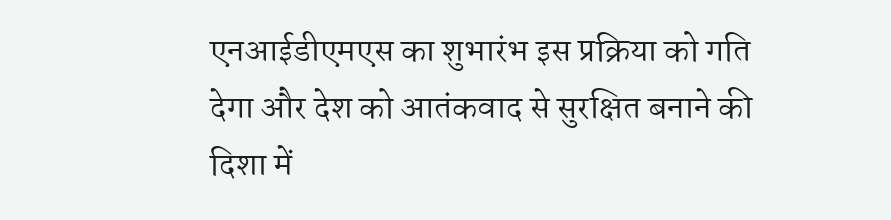एनआईडीएमएस का शुभारंभ इस प्रक्रिया को गति देगा और देश को आतंकवाद से सुरक्षित बनाने की दिशा में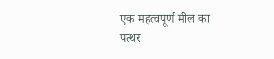एक महत्वपूर्ण मील का पत्थर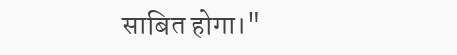साबित होगा।"